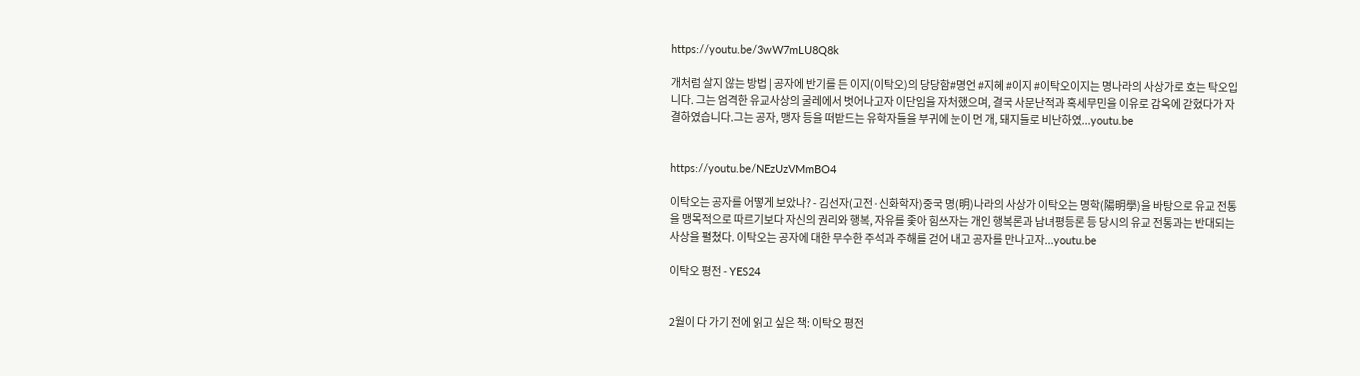https://youtu.be/3wW7mLU8Q8k

개처럼 살지 않는 방법 | 공자에 반기를 든 이지(이탁오)의 당당함#명언 #지혜 #이지 #이탁오이지는 명나라의 사상가로 호는 탁오입니다. 그는 엄격한 유교사상의 굴레에서 벗어나고자 이단임을 자처했으며, 결국 사문난적과 혹세무민을 이유로 감옥에 갇혔다가 자결하였습니다.그는 공자, 맹자 등을 떠받드는 유학자들을 부귀에 눈이 먼 개, 돼지들로 비난하였...youtu.be


https://youtu.be/NEzUzVMmBO4

이탁오는 공자를 어떻게 보았나? - 김선자(고전·신화학자)중국 명(明)나라의 사상가 이탁오는 명학(陽明學)을 바탕으로 유교 전통을 맹목적으로 따르기보다 자신의 권리와 행복, 자유를 좇아 힘쓰자는 개인 행복론과 남녀평등론 등 당시의 유교 전통과는 반대되는 사상을 펼쳤다. 이탁오는 공자에 대한 무수한 주석과 주해를 걷어 내고 공자를 만나고자...youtu.be

이탁오 평전 - YES24


2월이 다 가기 전에 읽고 싶은 책: 이탁오 평전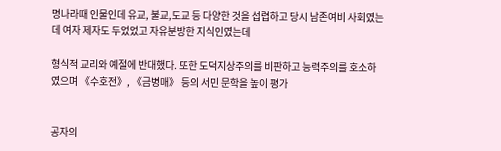명나라때 인물인데 유교, 불교,도교 등 다양한 것을 섭렵하고 당시 남존여비 사회였는데 여자 제자도 두었었고 자유분방한 지식인였는데

형식적 교리와 예절에 반대했다. 또한 도덕지상주의를 비판하고 능력주의를 호소하였으며 《수호전》, 《금병매》 등의 서민 문학을 높이 평가


공자의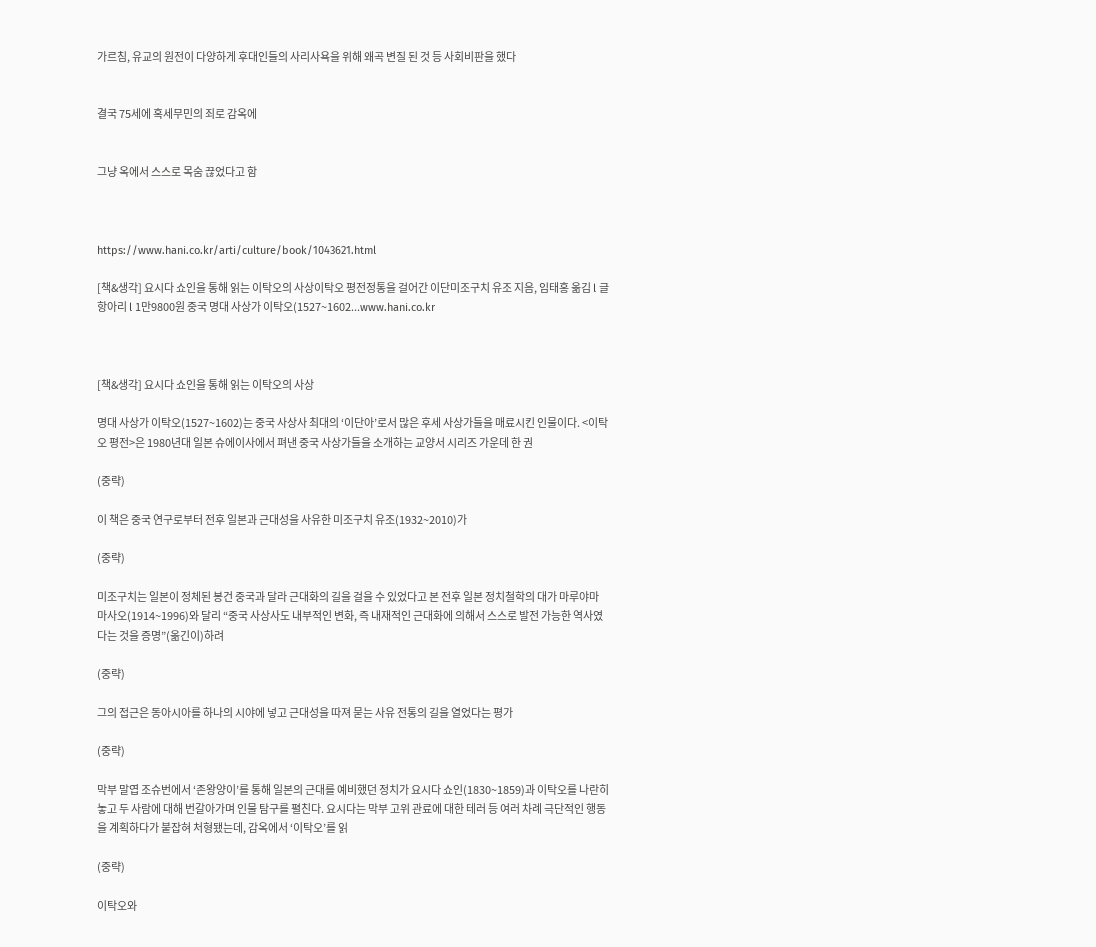가르침, 유교의 원전이 다양하게 후대인들의 사리사욕을 위해 왜곡 변질 된 것 등 사회비판을 했다


결국 75세에 혹세무민의 죄로 감옥에


그냥 옥에서 스스로 목숨 끊었다고 함



https://www.hani.co.kr/arti/culture/book/1043621.html

[책&생각] 요시다 쇼인을 통해 읽는 이탁오의 사상이탁오 평전정통을 걸어간 이단미조구치 유조 지음, 임태홍 옮김 l 글항아리 l 1만9800원 중국 명대 사상가 이탁오(1527~1602...www.hani.co.kr



[책&생각] 요시다 쇼인을 통해 읽는 이탁오의 사상

명대 사상가 이탁오(1527~1602)는 중국 사상사 최대의 ‘이단아’로서 많은 후세 사상가들을 매료시킨 인물이다. <이탁오 평전>은 1980년대 일본 슈에이사에서 펴낸 중국 사상가들을 소개하는 교양서 시리즈 가운데 한 권

(중략)

이 책은 중국 연구로부터 전후 일본과 근대성을 사유한 미조구치 유조(1932~2010)가

(중략)

미조구치는 일본이 정체된 봉건 중국과 달라 근대화의 길을 걸을 수 있었다고 본 전후 일본 정치철학의 대가 마루야마 마사오(1914~1996)와 달리 “중국 사상사도 내부적인 변화, 즉 내재적인 근대화에 의해서 스스로 발전 가능한 역사였다는 것을 증명”(옮긴이)하려

(중략)

그의 접근은 동아시아를 하나의 시야에 넣고 근대성을 따져 묻는 사유 전통의 길을 열었다는 평가

(중략)

막부 말엽 조슈번에서 ‘존왕양이’를 통해 일본의 근대를 예비했던 정치가 요시다 쇼인(1830~1859)과 이탁오를 나란히 놓고 두 사람에 대해 번갈아가며 인물 탐구를 펼친다. 요시다는 막부 고위 관료에 대한 테러 등 여러 차례 극단적인 행동을 계획하다가 붙잡혀 처형됐는데, 감옥에서 ‘이탁오’를 읽

(중략)

이탁오와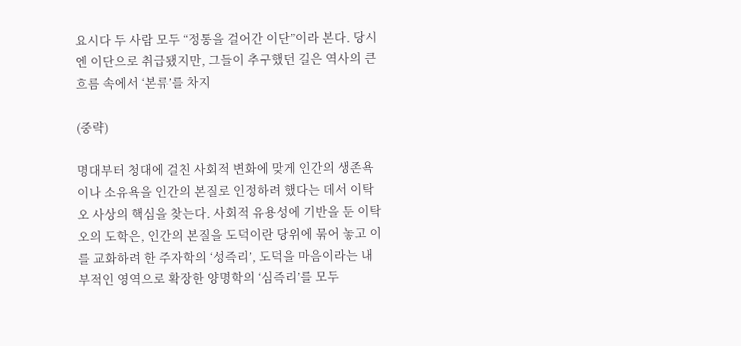요시다 두 사람 모두 “정통을 걸어간 이단”이라 본다. 당시엔 이단으로 취급됐지만, 그들이 추구했던 길은 역사의 큰 흐름 속에서 ‘본류’를 차지

(중략)

명대부터 청대에 걸친 사회적 변화에 맞게 인간의 생존욕이나 소유욕을 인간의 본질로 인정하려 했다는 데서 이탁오 사상의 핵심을 찾는다. 사회적 유용성에 기반을 둔 이탁오의 도학은, 인간의 본질을 도덕이란 당위에 묶어 놓고 이를 교화하려 한 주자학의 ‘성즉리’, 도덕을 마음이라는 내부적인 영역으로 확장한 양명학의 ‘심즉리’를 모두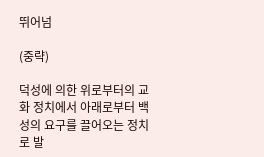뛰어넘

(중략)

덕성에 의한 위로부터의 교화 정치에서 아래로부터 백성의 요구를 끌어오는 정치로 발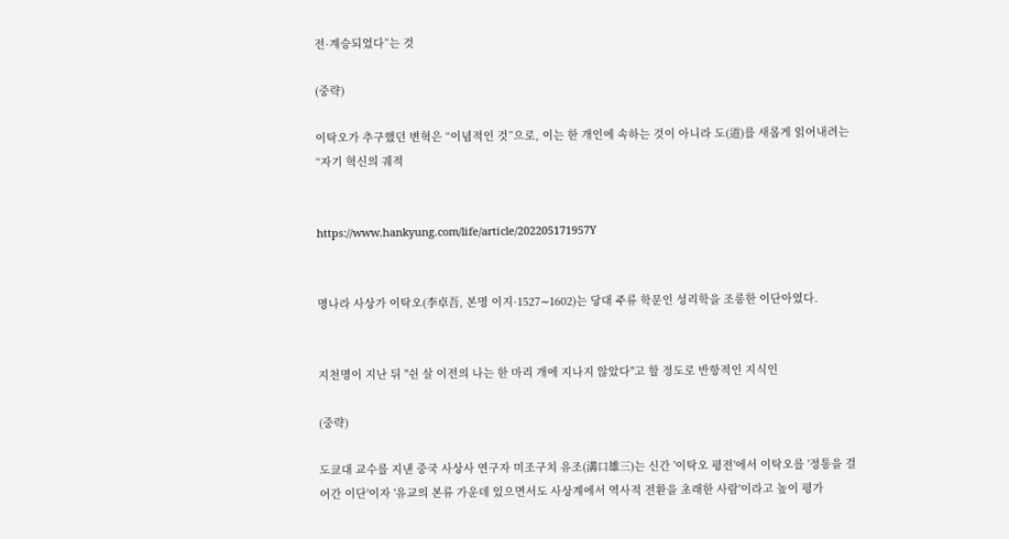전·계승되었다”는 것

(중략)

이탁오가 추구했던 변혁은 “이념적인 것”으로, 이는 한 개인에 속하는 것이 아니라 도(道)를 새롭게 읽어내려는 “자기 혁신의 궤적


https://www.hankyung.com/life/article/202205171957Y


명나라 사상가 이탁오(李卓吾, 본명 이지·1527∼1602)는 당대 주류 학문인 성리학을 조롱한 이단아였다.


지천명이 지난 뒤 "쉰 살 이전의 나는 한 마리 개에 지나지 않았다"고 할 정도로 반항적인 지식인

(중략)

도쿄대 교수를 지낸 중국 사상사 연구자 미조구치 유조(溝口雄三)는 신간 '이탁오 평전'에서 이탁오를 '정통을 걸어간 이단'이자 '유교의 본류 가운데 있으면서도 사상계에서 역사적 전환을 초래한 사람'이라고 높이 평가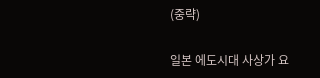(중략)

일본 에도시대 사상가 요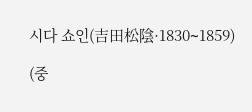시다 쇼인(吉田松陰·1830∼1859)

(중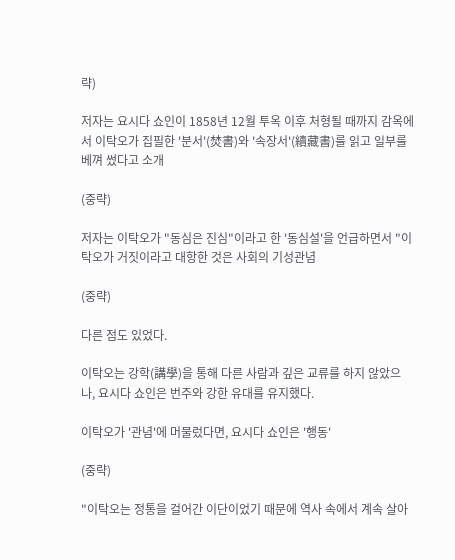략)

저자는 요시다 쇼인이 1858년 12월 투옥 이후 처형될 때까지 감옥에서 이탁오가 집필한 '분서'(焚書)와 '속장서'(續藏書)를 읽고 일부를 베껴 썼다고 소개

(중략)

저자는 이탁오가 "동심은 진심"이라고 한 '동심설'을 언급하면서 "이탁오가 거짓이라고 대항한 것은 사회의 기성관념

(중략)

다른 점도 있었다.

이탁오는 강학(講學)을 통해 다른 사람과 깊은 교류를 하지 않았으나, 요시다 쇼인은 번주와 강한 유대를 유지했다.

이탁오가 '관념'에 머물렀다면, 요시다 쇼인은 '행동'

(중략)

"이탁오는 정통을 걸어간 이단이었기 때문에 역사 속에서 계속 살아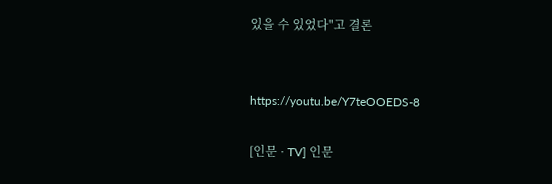있을 수 있었다"고 결론


https://youtu.be/Y7teOOEDS-8

[인문 · TV] 인문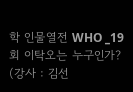학 인물열전 WHO _19회 이탁오는 누구인가? (강사 : 김선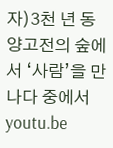자)3천 년 동양고전의 숲에서 ‘사람’을 만나다 중에서youtu.be